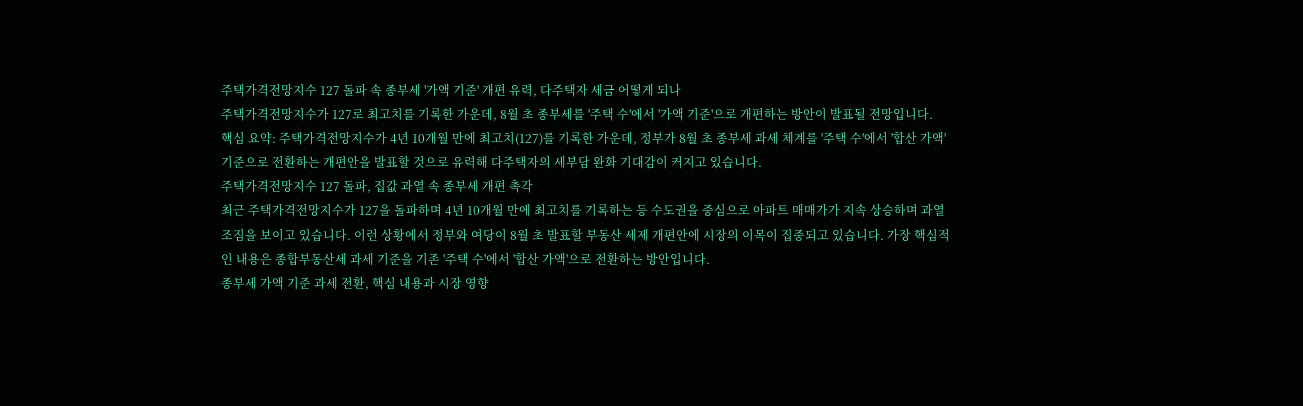주택가격전망지수 127 돌파 속 종부세 '가액 기준' 개편 유력, 다주택자 세금 어떻게 되나
주택가격전망지수가 127로 최고치를 기록한 가운데, 8월 초 종부세를 '주택 수'에서 '가액 기준'으로 개편하는 방안이 발표될 전망입니다.
핵심 요약: 주택가격전망지수가 4년 10개월 만에 최고치(127)를 기록한 가운데, 정부가 8월 초 종부세 과세 체계를 '주택 수'에서 '합산 가액' 기준으로 전환하는 개편안을 발표할 것으로 유력해 다주택자의 세부담 완화 기대감이 커지고 있습니다.
주택가격전망지수 127 돌파, 집값 과열 속 종부세 개편 촉각
최근 주택가격전망지수가 127을 돌파하며 4년 10개월 만에 최고치를 기록하는 등 수도권을 중심으로 아파트 매매가가 지속 상승하며 과열 조짐을 보이고 있습니다. 이런 상황에서 정부와 여당이 8월 초 발표할 부동산 세제 개편안에 시장의 이목이 집중되고 있습니다. 가장 핵심적인 내용은 종합부동산세 과세 기준을 기존 '주택 수'에서 '합산 가액'으로 전환하는 방안입니다.
종부세 가액 기준 과세 전환, 핵심 내용과 시장 영향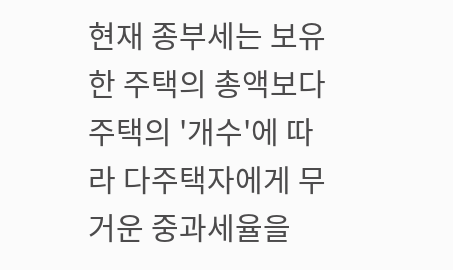현재 종부세는 보유한 주택의 총액보다 주택의 '개수'에 따라 다주택자에게 무거운 중과세율을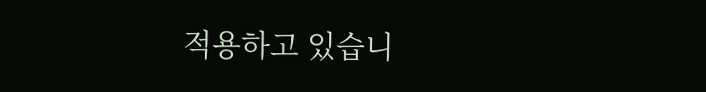적용하고 있습니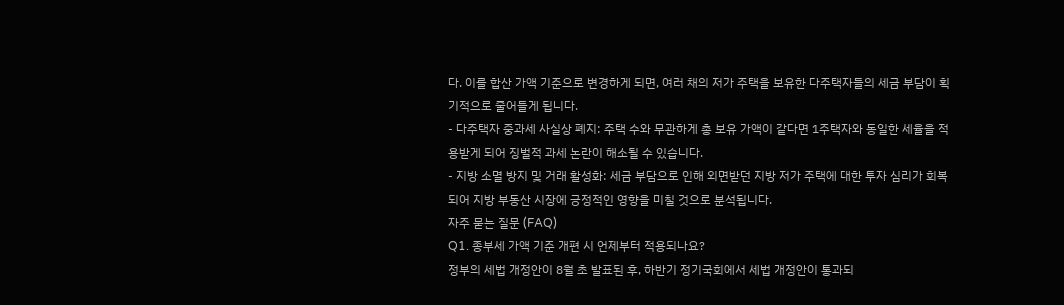다. 이를 합산 가액 기준으로 변경하게 되면, 여러 채의 저가 주택을 보유한 다주택자들의 세금 부담이 획기적으로 줄어들게 됩니다.
- 다주택자 중과세 사실상 폐지: 주택 수와 무관하게 총 보유 가액이 같다면 1주택자와 동일한 세율을 적용받게 되어 징벌적 과세 논란이 해소될 수 있습니다.
- 지방 소멸 방지 및 거래 활성화: 세금 부담으로 인해 외면받던 지방 저가 주택에 대한 투자 심리가 회복되어 지방 부동산 시장에 긍정적인 영향을 미칠 것으로 분석됩니다.
자주 묻는 질문 (FAQ)
Q1. 종부세 가액 기준 개편 시 언제부터 적용되나요?
정부의 세법 개정안이 8월 초 발표된 후, 하반기 정기국회에서 세법 개정안이 통과되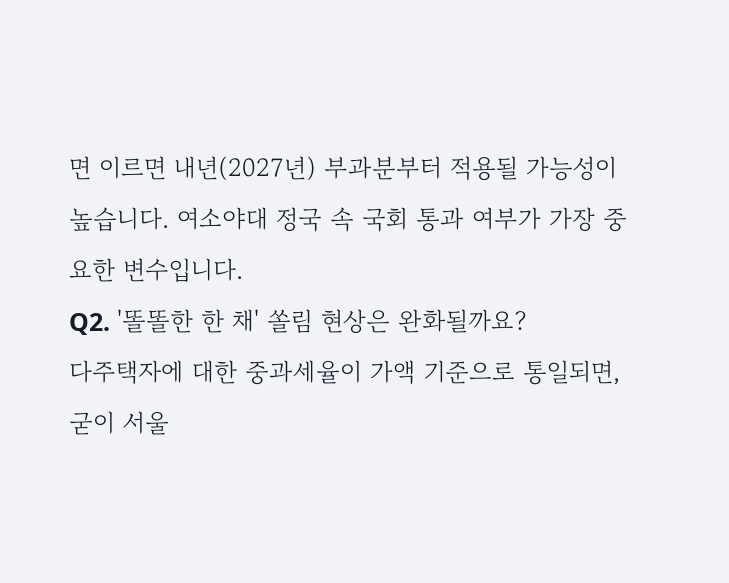면 이르면 내년(2027년) 부과분부터 적용될 가능성이 높습니다. 여소야대 정국 속 국회 통과 여부가 가장 중요한 변수입니다.
Q2. '똘똘한 한 채' 쏠림 현상은 완화될까요?
다주택자에 대한 중과세율이 가액 기준으로 통일되면, 굳이 서울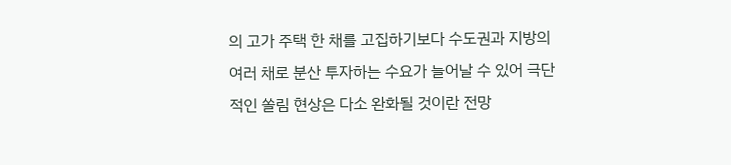의 고가 주택 한 채를 고집하기보다 수도권과 지방의 여러 채로 분산 투자하는 수요가 늘어날 수 있어 극단적인 쏠림 현상은 다소 완화될 것이란 전망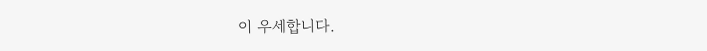이 우세합니다.